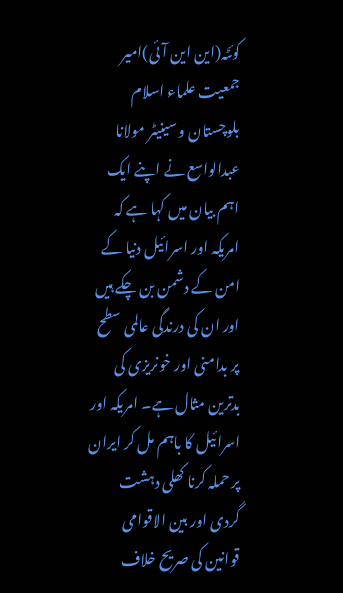کوئٹہ(این این آئی)امیر جمعیت علماء اسلام بلوچستان و سینیٹر مولانا عبدالواسع نے اپنے ایک اہم بیان میں کہا ہے کہ امریکہ اور اسرائیل دنیا کے امن کے دشمن بن چکے ہیں اور ان کی درندگی عالمی سطح پر بدامنی اور خونریزی کی بدترین مثال ہے۔ امریکہ اور اسرائیل کا باہم مل کر ایران پر حملہ کرنا کھلی دہشت گردی اور بین الاقوامی قوانین کی صریح خلاف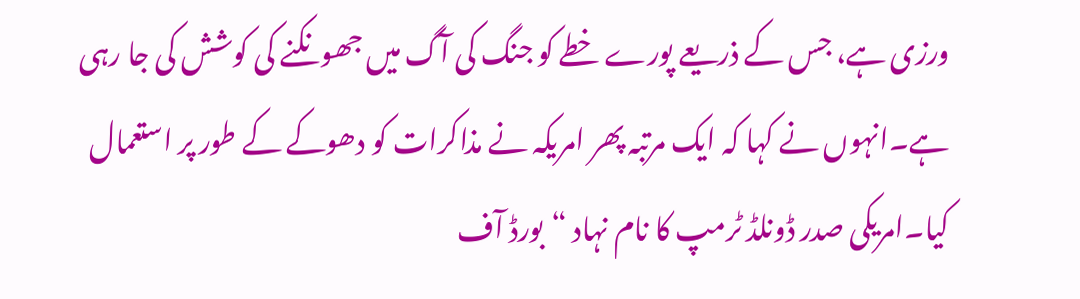ورزی ہے، جس کے ذریعے پورے خطے کو جنگ کی آگ میں جھونکنے کی کوشش کی جا رہی ہے۔انہوں نے کہا کہ ایک مرتبہ پھر امریکہ نے مذاکرات کو دھوکے کے طور پر استعمال کیا۔امریکی صدر ڈونلڈ ٹرمپ کا نام نہاد “بورڈ آف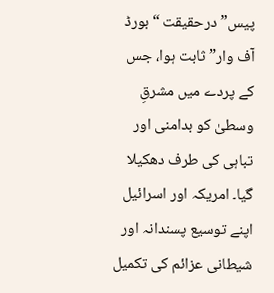پیس” درحقیقت “بورڈ آف وار” ثابت ہوا، جس کے پردے میں مشرقِ وسطیٰ کو بدامنی اور تباہی کی طرف دھکیلا گیا۔ امریکہ اور اسرائیل اپنے توسیع پسندانہ اور شیطانی عزائم کی تکمیل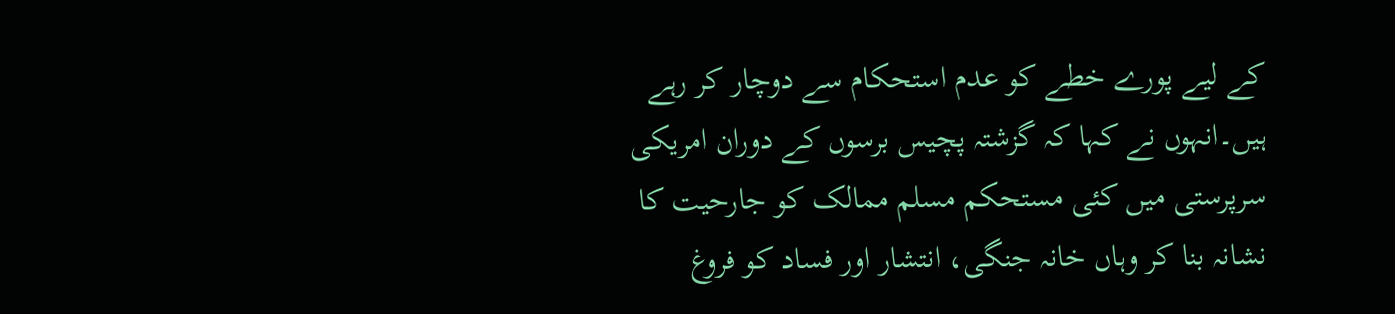کے لیے پورے خطے کو عدم استحکام سے دوچار کر رہے ہیں۔انہوں نے کہا کہ گزشتہ پچیس برسوں کے دوران امریکی سرپرستی میں کئی مستحکم مسلم ممالک کو جارحیت کا نشانہ بنا کر وہاں خانہ جنگی، انتشار اور فساد کو فروغ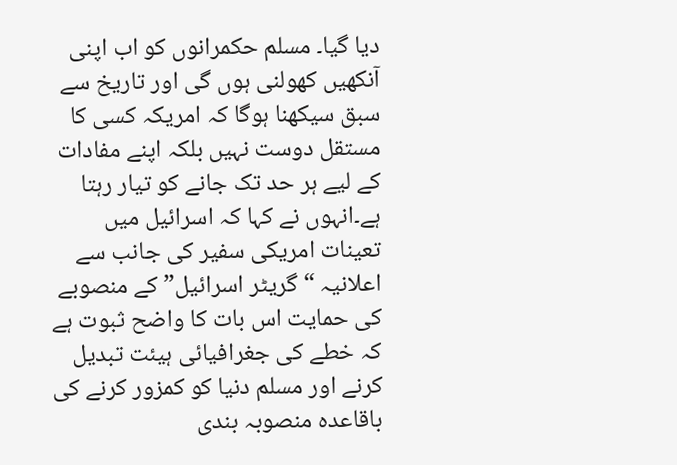دیا گیا۔ مسلم حکمرانوں کو اب اپنی آنکھیں کھولنی ہوں گی اور تاریخ سے سبق سیکھنا ہوگا کہ امریکہ کسی کا مستقل دوست نہیں بلکہ اپنے مفادات کے لیے ہر حد تک جانے کو تیار رہتا ہے۔انہوں نے کہا کہ اسرائیل میں تعینات امریکی سفیر کی جانب سے اعلانیہ “گریٹر اسرائیل” کے منصوبے کی حمایت اس بات کا واضح ثبوت ہے کہ خطے کی جغرافیائی ہیئت تبدیل کرنے اور مسلم دنیا کو کمزور کرنے کی باقاعدہ منصوبہ بندی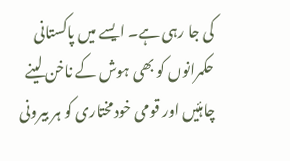کی جا رہی ہے۔ ایسے میں پاکستانی حکمرانوں کو بھی ہوش کے ناخن لینے چاہئیں اور قومی خودمختاری کو ہر بیرونی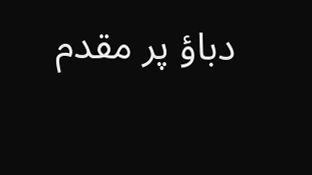دباؤ پر مقدم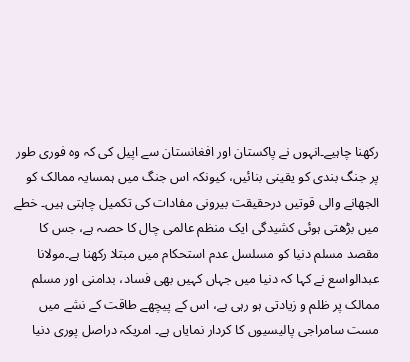رکھنا چاہیے۔انہوں نے پاکستان اور افغانستان سے اپیل کی کہ وہ فوری طور پر جنگ بندی کو یقینی بنائیں، کیونکہ اس جنگ میں ہمسایہ ممالک کو الجھانے والی قوتیں درحقیقت بیرونی مفادات کی تکمیل چاہتی ہیں۔ خطے میں بڑھتی ہوئی کشیدگی ایک منظم عالمی چال کا حصہ ہے، جس کا مقصد مسلم دنیا کو مسلسل عدم استحکام میں مبتلا رکھنا ہے۔مولانا عبدالواسع نے کہا کہ دنیا میں جہاں کہیں بھی فساد، بدامنی اور مسلم ممالک پر ظلم و زیادتی ہو رہی ہے، اس کے پیچھے طاقت کے نشے میں مست سامراجی پالیسیوں کا کردار نمایاں ہے۔ امریکہ دراصل پوری دنیا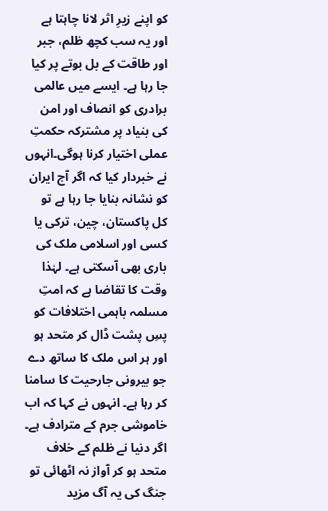کو اپنے زیرِ اثر لانا چاہتا ہے اور یہ سب کچھ ظلم، جبر اور طاقت کے بل بوتے پر کیا جا رہا ہے۔ ایسے میں عالمی برادری کو انصاف اور امن کی بنیاد پر مشترکہ حکمتِ عملی اختیار کرنا ہوگی۔انہوں نے خبردار کیا کہ اگر آج ایران کو نشانہ بنایا جا رہا ہے تو کل پاکستان، چین، ترکی یا کسی اور اسلامی ملک کی باری بھی آسکتی ہے۔ لہٰذا وقت کا تقاضا ہے کہ امتِ مسلمہ باہمی اختلافات کو پسِ پشت ڈال کر متحد ہو اور ہر اس ملک کا ساتھ دے جو بیرونی جارحیت کا سامنا کر رہا ہے۔ انہوں نے کہا کہ اب خاموشی جرم کے مترادف ہے۔ اگر دنیا نے ظلم کے خلاف متحد ہو کر آواز نہ اٹھائی تو جنگ کی یہ آگ مزید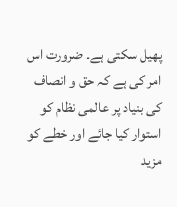پھیل سکتی ہے۔ ضرورت اس امر کی ہے کہ حق و انصاف کی بنیاد پر عالمی نظام کو استوار کیا جائے اور خطے کو مزید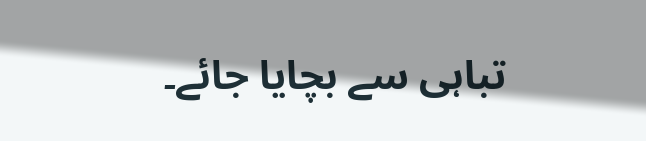تباہی سے بچایا جائے۔